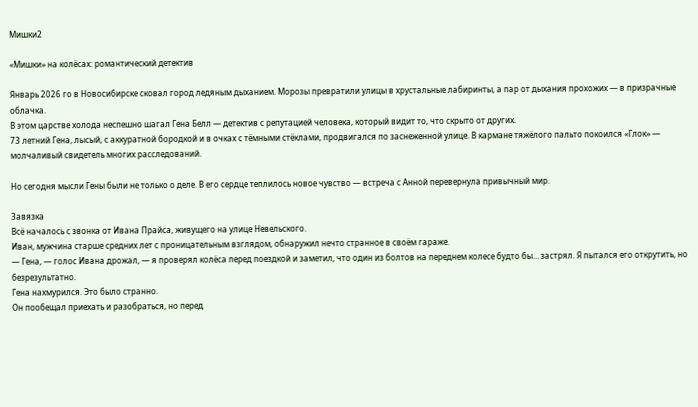Мишки2

«Мишки» на колёсах: романтический детектив

Январь 2026 го в Новосибирске сковал город ледяным дыханием. Морозы превратили улицы в хрустальные лабиринты, а пар от дыхания прохожих — в призрачные облачка.
В этом царстве холода неспешно шагал Гена Белл — детектив с репутацией человека, который видит то, что скрыто от других.
73 летний Гена, лысый, с аккуратной бородкой и в очках с тёмными стёклами, продвигался по заснеженной улице. В кармане тяжёлого пальто покоился «Глок» — молчаливый свидетель многих расследований.

Но сегодня мысли Гены были не только о деле. В его сердце теплилось новое чувство — встреча с Анной перевернула привычный мир.

Завязка
Всё началось с звонка от Ивана Прайса, живущего на улице Невельского.
Иван, мужчина старше средних лет с проницательным взглядом, обнаружил нечто странное в своём гараже.
— Гена, — голос Ивана дрожал, — я проверял колёса перед поездкой и заметил, что один из болтов на переднем колесе будто бы… застрял. Я пытался его открутить, но безрезультатно.
Гена нахмурился. Это было странно.
Он пообещал приехать и разобраться, но перед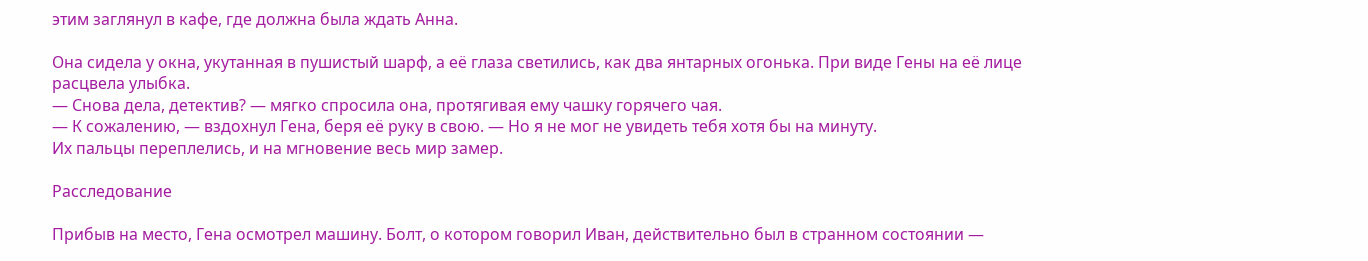этим заглянул в кафе, где должна была ждать Анна.

Она сидела у окна, укутанная в пушистый шарф, а её глаза светились, как два янтарных огонька. При виде Гены на её лице расцвела улыбка.
— Снова дела, детектив? — мягко спросила она, протягивая ему чашку горячего чая.
— К сожалению, — вздохнул Гена, беря её руку в свою. — Но я не мог не увидеть тебя хотя бы на минуту.
Их пальцы переплелись, и на мгновение весь мир замер.

Расследование

Прибыв на место, Гена осмотрел машину. Болт, о котором говорил Иван, действительно был в странном состоянии —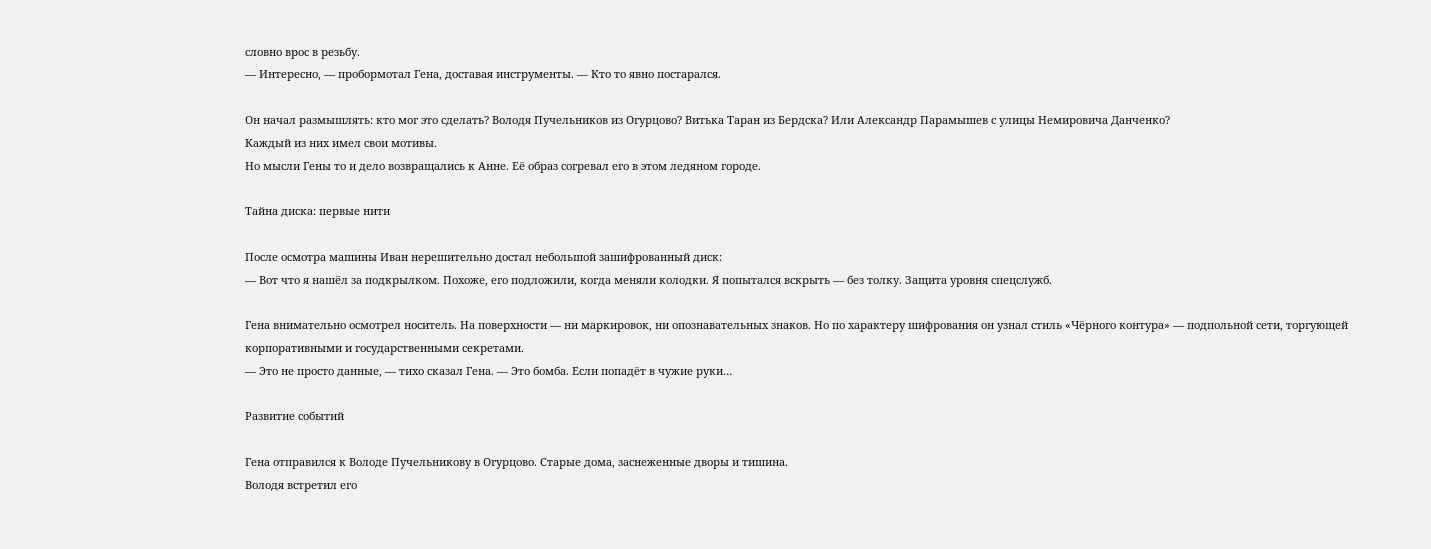словно врос в резьбу.
— Интересно, — пробормотал Гена, доставая инструменты. — Кто то явно постарался.

Он начал размышлять: кто мог это сделать? Володя Пучельников из Огурцово? Витька Таран из Бердска? Или Александр Парамышев с улицы Немировича Данченко?
Каждый из них имел свои мотивы.
Но мысли Гены то и дело возвращались к Анне. Её образ согревал его в этом ледяном городе.

Тайна диска: первые нити

После осмотра машины Иван нерешительно достал небольшой зашифрованный диск:
— Вот что я нашёл за подкрылком. Похоже, его подложили, когда меняли колодки. Я попытался вскрыть — без толку. Защита уровня спецслужб.

Гена внимательно осмотрел носитель. На поверхности — ни маркировок, ни опознавательных знаков. Но по характеру шифрования он узнал стиль «Чёрного контура» — подпольной сети, торгующей корпоративными и государственными секретами.
— Это не просто данные, — тихо сказал Гена. — Это бомба. Если попадёт в чужие руки…

Развитие событий

Гена отправился к Володе Пучельникову в Огурцово. Старые дома, заснеженные дворы и тишина.
Володя встретил его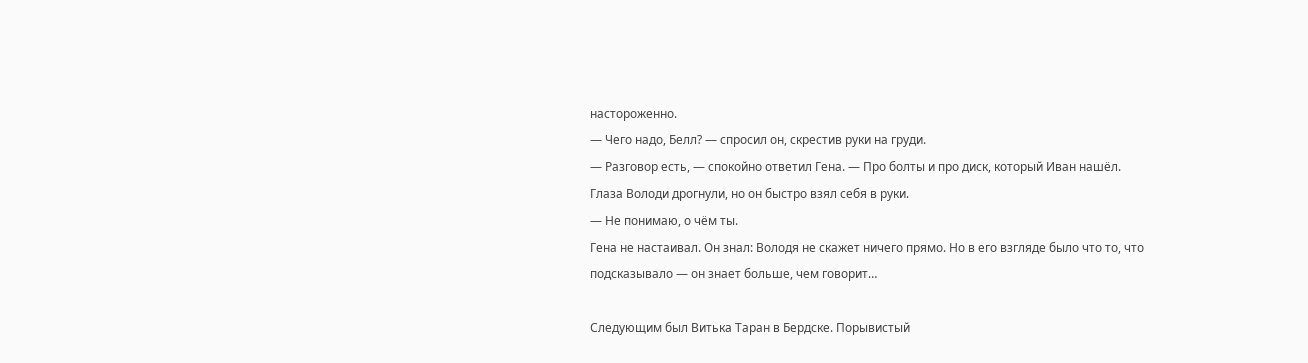настороженно.
— Чего надо, Белл? — спросил он, скрестив руки на груди.
— Разговор есть, — спокойно ответил Гена. — Про болты и про диск, который Иван нашёл.
Глаза Володи дрогнули, но он быстро взял себя в руки.
— Не понимаю, о чём ты.
Гена не настаивал. Он знал: Володя не скажет ничего прямо. Но в его взгляде было что то, что подсказывало — он знает больше, чем говорит…

Следующим был Витька Таран в Бердске. Порывистый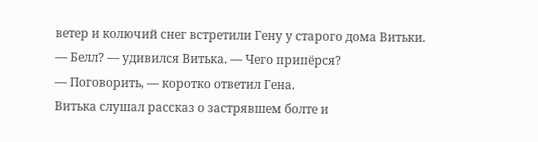ветер и колючий снег встретили Гену у старого дома Витьки.
— Белл? — удивился Витька. — Чего припёрся?
— Поговорить, — коротко ответил Гена.
Витька слушал рассказ о застрявшем болте и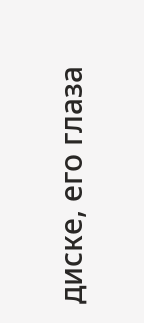диске, его глаза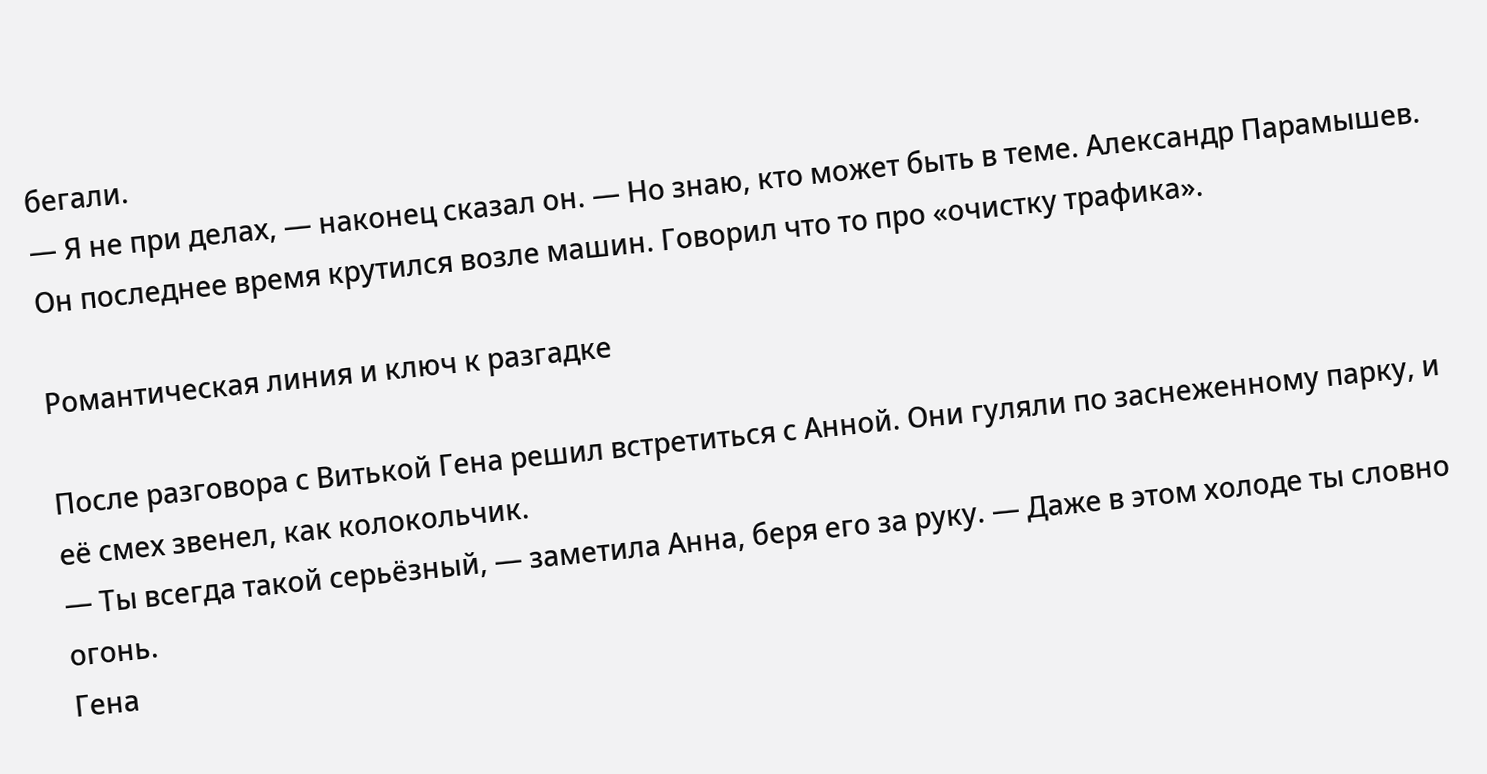бегали.
— Я не при делах, — наконец сказал он. — Но знаю, кто может быть в теме. Александр Парамышев. Он последнее время крутился возле машин. Говорил что то про «очистку трафика».

Романтическая линия и ключ к разгадке

После разговора с Витькой Гена решил встретиться с Анной. Они гуляли по заснеженному парку, и её смех звенел, как колокольчик.
— Ты всегда такой серьёзный, — заметила Анна, беря его за руку. — Даже в этом холоде ты словно огонь.
Гена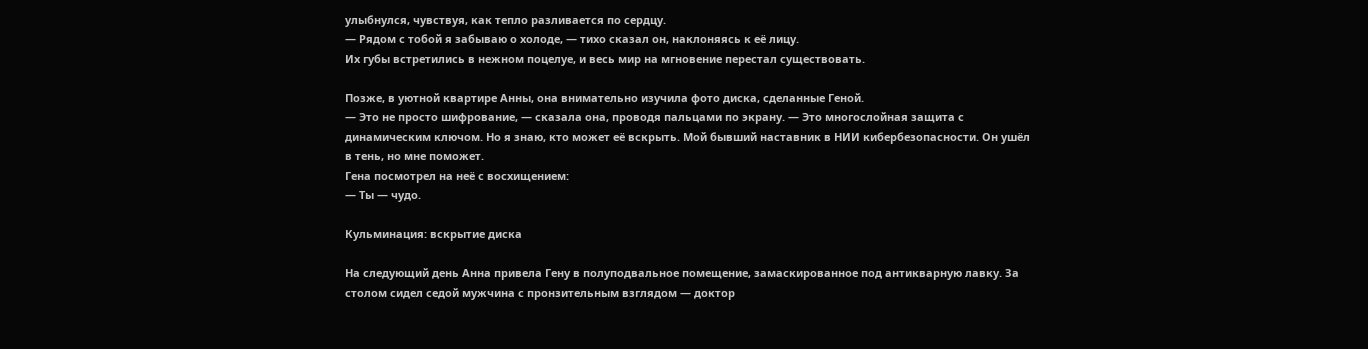улыбнулся, чувствуя, как тепло разливается по сердцу.
— Рядом с тобой я забываю о холоде, — тихо сказал он, наклоняясь к её лицу.
Их губы встретились в нежном поцелуе, и весь мир на мгновение перестал существовать.

Позже, в уютной квартире Анны, она внимательно изучила фото диска, сделанные Геной.
— Это не просто шифрование, — сказала она, проводя пальцами по экрану. — Это многослойная защита с динамическим ключом. Но я знаю, кто может её вскрыть. Мой бывший наставник в НИИ кибербезопасности. Он ушёл в тень, но мне поможет.
Гена посмотрел на неё с восхищением:
— Ты — чудо.

Кульминация: вскрытие диска

На следующий день Анна привела Гену в полуподвальное помещение, замаскированное под антикварную лавку. За столом сидел седой мужчина с пронзительным взглядом — доктор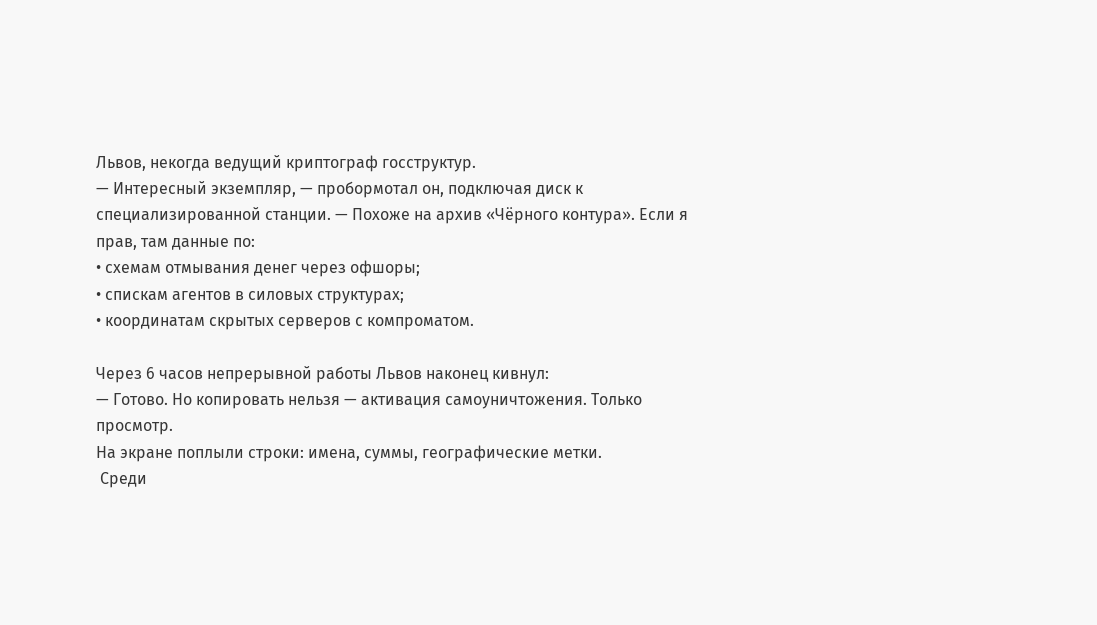Львов, некогда ведущий криптограф госструктур.
— Интересный экземпляр, — пробормотал он, подключая диск к специализированной станции. — Похоже на архив «Чёрного контура». Если я прав, там данные по:
• схемам отмывания денег через офшоры;
• спискам агентов в силовых структурах;
• координатам скрытых серверов с компроматом.

Через 6 часов непрерывной работы Львов наконец кивнул:
— Готово. Но копировать нельзя — активация самоуничтожения. Только просмотр.
На экране поплыли строки: имена, суммы, географические метки.
 Среди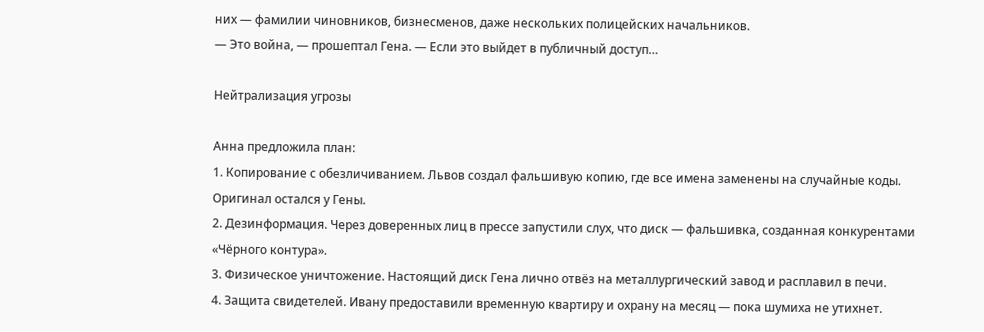них — фамилии чиновников, бизнесменов, даже нескольких полицейских начальников.
— Это война, — прошептал Гена. — Если это выйдет в публичный доступ…

Нейтрализация угрозы

Анна предложила план:
1. Копирование с обезличиванием. Львов создал фальшивую копию, где все имена заменены на случайные коды. Оригинал остался у Гены.
2. Дезинформация. Через доверенных лиц в прессе запустили слух, что диск — фальшивка, созданная конкурентами «Чёрного контура».
3. Физическое уничтожение. Настоящий диск Гена лично отвёз на металлургический завод и расплавил в печи.
4. Защита свидетелей. Ивану предоставили временную квартиру и охрану на месяц — пока шумиха не утихнет.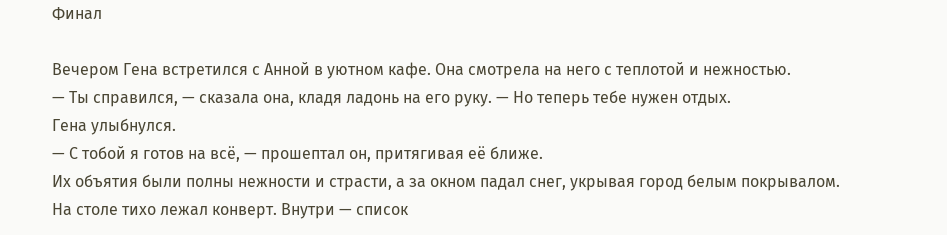Финал

Вечером Гена встретился с Анной в уютном кафе. Она смотрела на него с теплотой и нежностью.
— Ты справился, — сказала она, кладя ладонь на его руку. — Но теперь тебе нужен отдых.
Гена улыбнулся.
— С тобой я готов на всё, — прошептал он, притягивая её ближе.
Их объятия были полны нежности и страсти, а за окном падал снег, укрывая город белым покрывалом.
На столе тихо лежал конверт. Внутри — список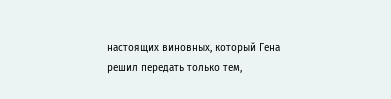настоящих виновных, который Гена решил передать только тем,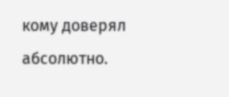кому доверял абсолютно.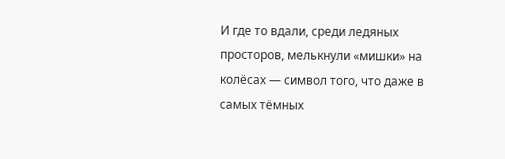И где то вдали, среди ледяных просторов, мелькнули «мишки» на колёсах — символ того, что даже в самых тёмных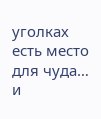уголках есть место для чуда… и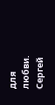для любви.
Сергей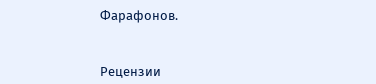Фарафонов.


Рецензии